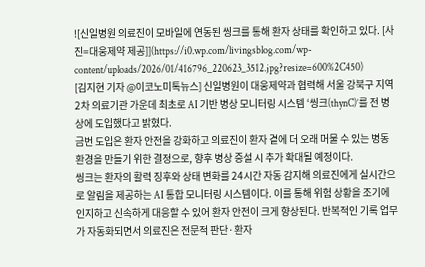![신일병원 의료진이 모바일에 연동된 씽크를 통해 환자 상태를 확인하고 있다. [사진=대웅제약 제공]](https://i0.wp.com/livingsblog.com/wp-content/uploads/2026/01/416796_220623_3512.jpg?resize=600%2C450)
[김지현 기자 @이코노미톡뉴스] 신일병원이 대웅제약과 협력해 서울 강북구 지역 2차 의료기관 가운데 최초로 AI 기반 병상 모니터링 시스템 ‘씽크(thynC)’를 전 병상에 도입했다고 밝혔다.
금번 도입은 환자 안전을 강화하고 의료진이 환자 곁에 더 오래 머물 수 있는 병동 환경을 만들기 위한 결정으로, 향후 병상 증설 시 추가 확대될 예정이다.
씽크는 환자의 활력 징후와 상태 변화를 24시간 자동 감지해 의료진에게 실시간으로 알림을 제공하는 AI 통합 모니터링 시스템이다. 이를 통해 위험 상황을 조기에 인지하고 신속하게 대응할 수 있어 환자 안전이 크게 향상된다. 반복적인 기록 업무가 자동화되면서 의료진은 전문적 판단·환자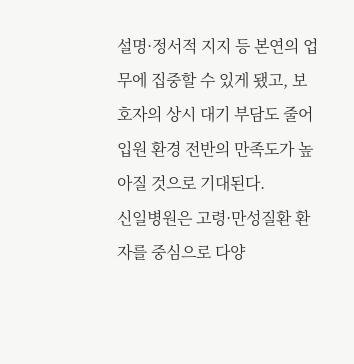설명·정서적 지지 등 본연의 업무에 집중할 수 있게 됐고, 보호자의 상시 대기 부담도 줄어 입원 환경 전반의 만족도가 높아질 것으로 기대된다.
신일병원은 고령·만성질환 환자를 중심으로 다양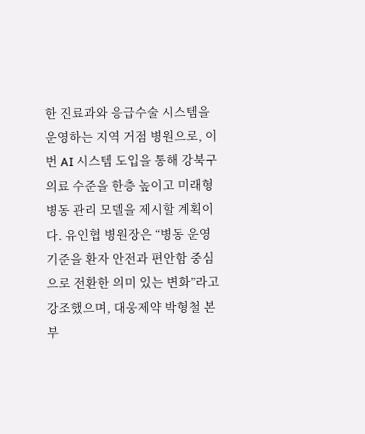한 진료과와 응급수술 시스템을 운영하는 지역 거점 병원으로, 이번 AI 시스템 도입을 통해 강북구 의료 수준을 한층 높이고 미래형 병동 관리 모델을 제시할 계획이다. 유인협 병원장은 “병동 운영 기준을 환자 안전과 편안함 중심으로 전환한 의미 있는 변화”라고 강조했으며, 대웅제약 박형철 본부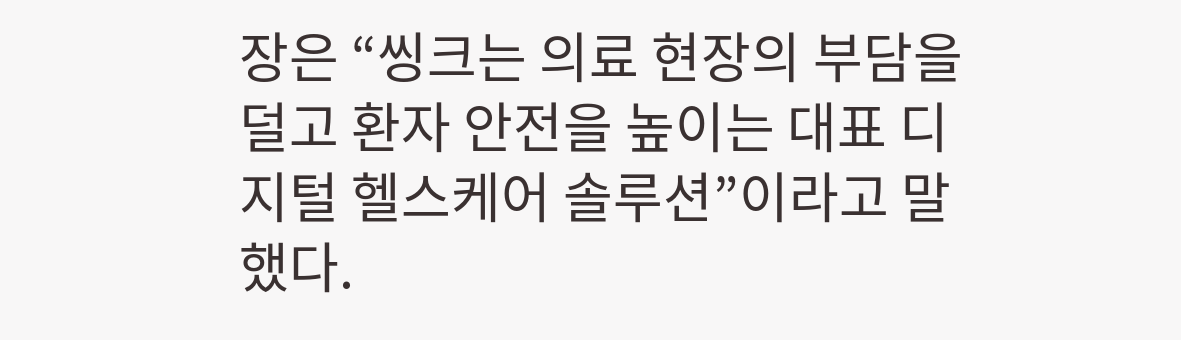장은 “씽크는 의료 현장의 부담을 덜고 환자 안전을 높이는 대표 디지털 헬스케어 솔루션”이라고 말했다.